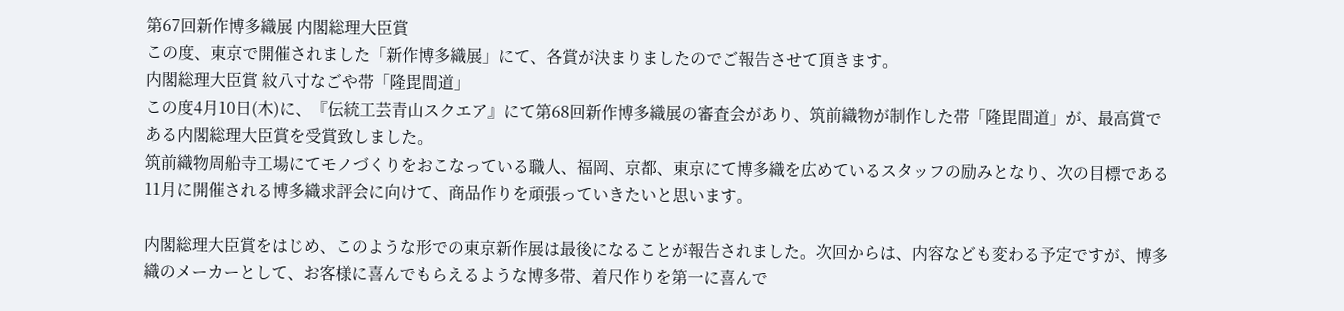第67回新作博多織展 内閣総理大臣賞
この度、東京で開催されました「新作博多織展」にて、各賞が決まりましたのでご報告させて頂きます。
内閣総理大臣賞 紋八寸なごや帯「隆毘間道」
この度4月10日(木)に、『伝統工芸青山スクエア』にて第68回新作博多織展の審査会があり、筑前織物が制作した帯「隆毘間道」が、最高賞である内閣総理大臣賞を受賞致しました。
筑前織物周船寺工場にてモノづくりをおこなっている職人、福岡、京都、東京にて博多織を広めているスタッフの励みとなり、次の目標である11月に開催される博多織求評会に向けて、商品作りを頑張っていきたいと思います。

内閣総理大臣賞をはじめ、このような形での東京新作展は最後になることが報告されました。次回からは、内容なども変わる予定ですが、博多織のメーカーとして、お客様に喜んでもらえるような博多帯、着尺作りを第一に喜んで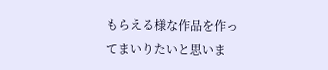もらえる様な作品を作ってまいりたいと思いま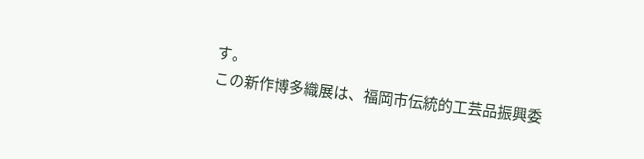す。
この新作博多織展は、福岡市伝統的工芸品振興委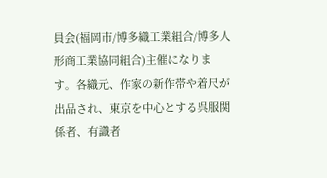員会(福岡市/博多織工業組合/博多人形商工業協同組合)主催になります。各織元、作家の新作帯や着尺が出品され、東京を中心とする呉服関係者、有識者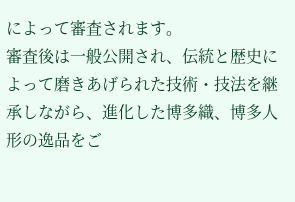によって審査されます。
審査後は一般公開され、伝統と歴史によって磨きあげられた技術・技法を継承しながら、進化した博多織、博多人形の逸品をご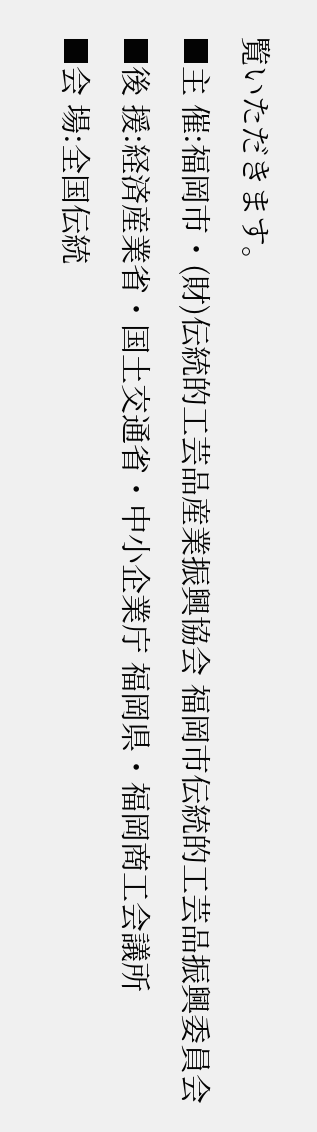覧いただきます。
■主 催:福岡市・(財)伝統的工芸品産業振興協会 福岡市伝統的工芸品振興委員会
■後 援:経済産業省・国土交通省・中小企業庁 福岡県・福岡商工会議所
■会 場:全国伝統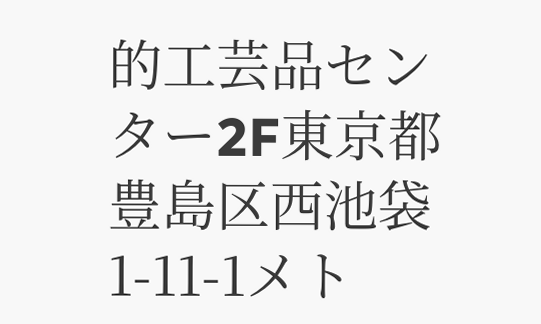的工芸品センター2F東京都豊島区西池袋1-11-1メト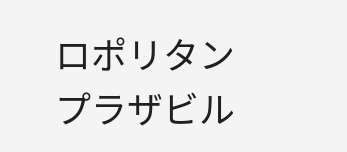ロポリタンプラザビル